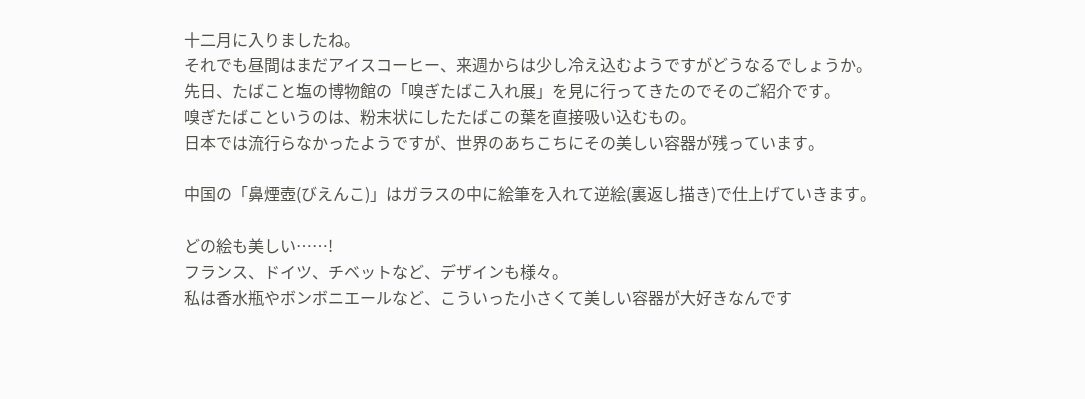十二月に入りましたね。
それでも昼間はまだアイスコーヒー、来週からは少し冷え込むようですがどうなるでしょうか。
先日、たばこと塩の博物館の「嗅ぎたばこ入れ展」を見に行ってきたのでそのご紹介です。
嗅ぎたばこというのは、粉末状にしたたばこの葉を直接吸い込むもの。
日本では流行らなかったようですが、世界のあちこちにその美しい容器が残っています。

中国の「鼻煙壺(びえんこ)」はガラスの中に絵筆を入れて逆絵(裏返し描き)で仕上げていきます。

どの絵も美しい……!
フランス、ドイツ、チベットなど、デザインも様々。
私は香水瓶やボンボニエールなど、こういった小さくて美しい容器が大好きなんです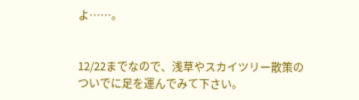よ……。


12/22までなので、浅草やスカイツリー散策のついでに足を運んでみて下さい。